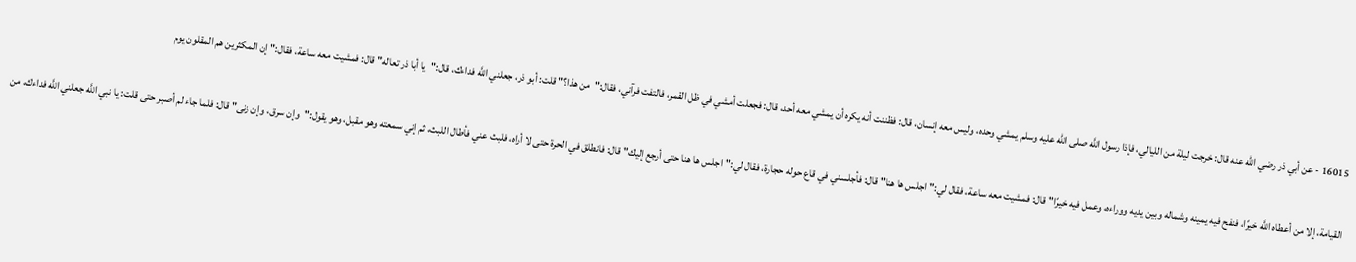16015 - عن أبي ذر رضي الله عنه قال: خرجت ليلة من الليالي، فإذا رسول اللَّه صلى الله عليه وسلم يمشي وحده، وليس معه إنسان، قال: فظننت أنه يكره أن يمشي معه أحد، قال: فجعلت أمشي في ظل القمر، فالتفت فرآني، فقال:"من هذا؟" قلت: أبو ذر، جعلني اللَّه فداءك، قال:"يا أبا ذر تعاله" قال: فمشيت معه ساعة، فقال:"إن المكثرين هم المقلون يوم

القيامة، إلا من أعطاه اللَّه خيرًا، فنفح فيه يمينه وشماله وبين يديه ووراءه، وعمل فيه خيرًا" قال: فمشيت معه ساعة، فقال لي:"اجلس ها هنا" قال: فأجلسني في قاع حوله حجارة، فقال لي:"اجلس ها هنا حتى أرجع إليك" قال: فانطلق في الحرة حتى لا أراه، فلبث عني فأطال اللبث، ثم إني سمعته وهو مقبل، وهو يقول:"وإن سرق، وإن زنى" قال: فلما جاء لم أصبر حتى قلت: يا نبي اللَّه جعلني اللَّه فداءك، من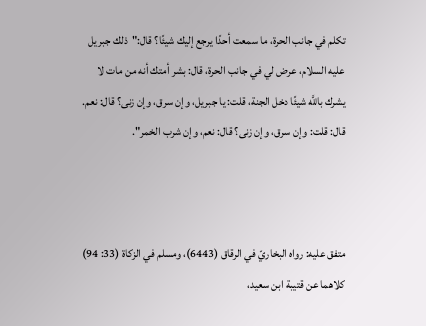تكلم في جانب الحرة، ما سمعت أحدًا يرجع إليك شيئًا؟ قال:"ذلك جبريل عليه السلام، عرض لي في جانب الحرة، قال: بشر أمتك أنه من مات لا يشرك باللَّه شيئًا دخل الجنة، قلت: يا جبريل، وإن سرق، وإن زنى؟ قال: نعم. قال: قلت: وإن سرق، وإن زنى؟ قال: نعم، وإن شرب الخمر".



متفق عليه: رواه البخاريّ في الرقاق (6443)، ومسلم في الزكاة (33: 94) كلاهما عن قتيبة ابن سعيد،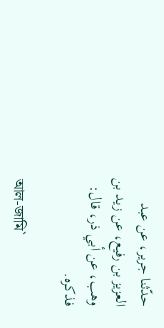حدّثنا جرير، عن عبد العزيز بن رفيع، عن زيد بن وهب، عن أبي ذر، قال: فذكره.

আল-জামি`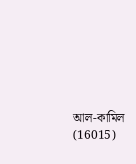আল-কামিল (16015)